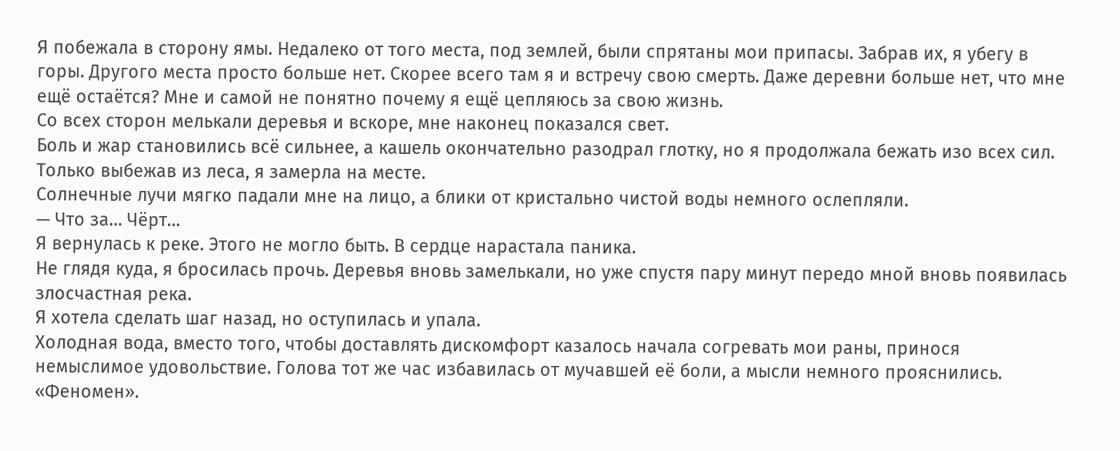Я побежала в сторону ямы. Недалеко от того места, под землей, были спрятаны мои припасы. Забрав их, я убегу в горы. Другого места просто больше нет. Скорее всего там я и встречу свою смерть. Даже деревни больше нет, что мне ещё остаётся? Мне и самой не понятно почему я ещё цепляюсь за свою жизнь.
Со всех сторон мелькали деревья и вскоре, мне наконец показался свет.
Боль и жар становились всё сильнее, а кашель окончательно разодрал глотку, но я продолжала бежать изо всех сил.
Только выбежав из леса, я замерла на месте.
Солнечные лучи мягко падали мне на лицо, а блики от кристально чистой воды немного ослепляли.
— Что за… Чёрт…
Я вернулась к реке. Этого не могло быть. В сердце нарастала паника.
Не глядя куда, я бросилась прочь. Деревья вновь замелькали, но уже спустя пару минут передо мной вновь появилась злосчастная река.
Я хотела сделать шаг назад, но оступилась и упала.
Холодная вода, вместо того, чтобы доставлять дискомфорт казалось начала согревать мои раны, принося немыслимое удовольствие. Голова тот же час избавилась от мучавшей её боли, а мысли немного прояснились.
«Феномен».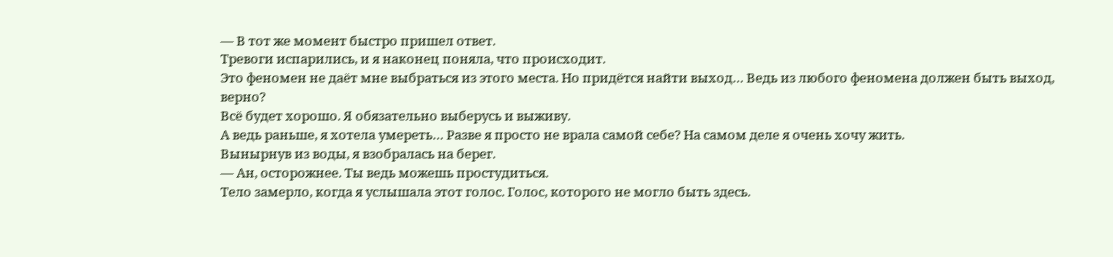— В тот же момент быстро пришел ответ.
Тревоги испарились, и я наконец поняла, что происходит.
Это феномен не даёт мне выбраться из этого места. Но придётся найти выход… Ведь из любого феномена должен быть выход, верно?
Всё будет хорошо. Я обязательно выберусь и выживу.
А ведь раньше, я хотела умереть… Разве я просто не врала самой себе? На самом деле я очень хочу жить.
Вынырнув из воды, я взобралась на берег.
— Ан, осторожнее. Ты ведь можешь простудиться.
Тело замерло, когда я услышала этот голос. Голос, которого не могло быть здесь.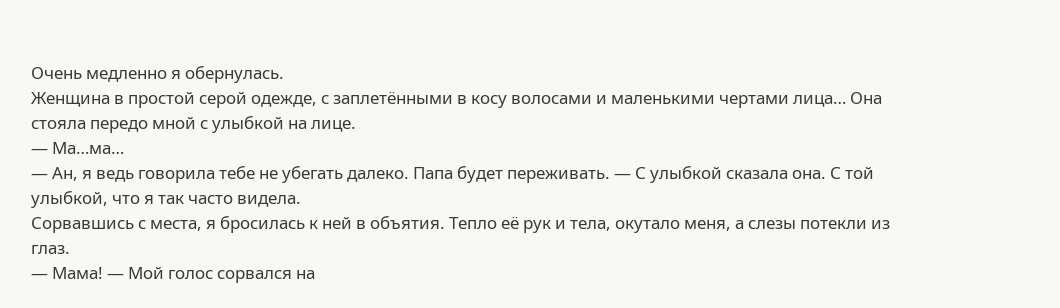Очень медленно я обернулась.
Женщина в простой серой одежде, с заплетёнными в косу волосами и маленькими чертами лица… Она стояла передо мной с улыбкой на лице.
— Ма…ма…
— Ан, я ведь говорила тебе не убегать далеко. Папа будет переживать. — С улыбкой сказала она. С той улыбкой, что я так часто видела.
Сорвавшись с места, я бросилась к ней в объятия. Тепло её рук и тела, окутало меня, а слезы потекли из глаз.
— Мама! — Мой голос сорвался на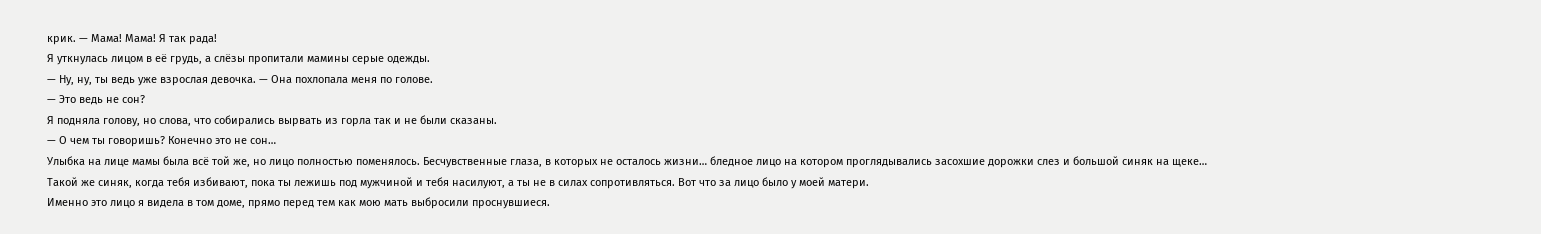крик. — Мама! Мама! Я так рада!
Я уткнулась лицом в её грудь, а слёзы пропитали мамины серые одежды.
— Ну, ну, ты ведь уже взрослая девочка. — Она похлопала меня по голове.
— Это ведь не сон?
Я подняла голову, но слова, что собирались вырвать из горла так и не были сказаны.
— О чем ты говоришь? Конечно это не сон…
Улыбка на лице мамы была всё той же, но лицо полностью поменялось. Бесчувственные глаза, в которых не осталось жизни… бледное лицо на котором проглядывались засохшие дорожки слез и большой синяк на щеке… Такой же синяк, когда тебя избивают, пока ты лежишь под мужчиной и тебя насилуют, а ты не в силах сопротивляться. Вот что за лицо было у моей матери.
Именно это лицо я видела в том доме, прямо перед тем как мою мать выбросили проснувшиеся.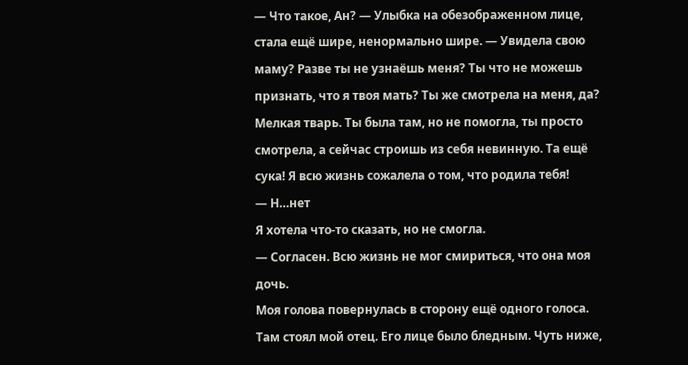— Что такое, Ан? — Улыбка на обезображенном лице, стала ещё шире, ненормально шире. — Увидела свою маму? Разве ты не узнаёшь меня? Ты что не можешь признать, что я твоя мать? Ты же смотрела на меня, да? Мелкая тварь. Ты была там, но не помогла, ты просто смотрела, а сейчас строишь из себя невинную. Та ещё сука! Я всю жизнь сожалела о том, что родила тебя!
— Н…нет
Я хотела что-то сказать, но не смогла.
— Согласен. Всю жизнь не мог смириться, что она моя дочь.
Моя голова повернулась в сторону ещё одного голоса.
Там стоял мой отец. Его лице было бледным. Чуть ниже,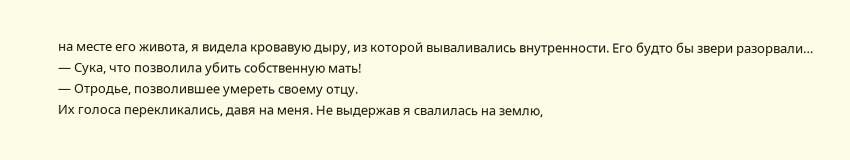на месте его живота, я видела кровавую дыру, из которой вываливались внутренности. Его будто бы звери разорвали…
— Сука, что позволила убить собственную мать!
— Отродье, позволившее умереть своему отцу.
Их голоса перекликались, давя на меня. Не выдержав я свалилась на землю,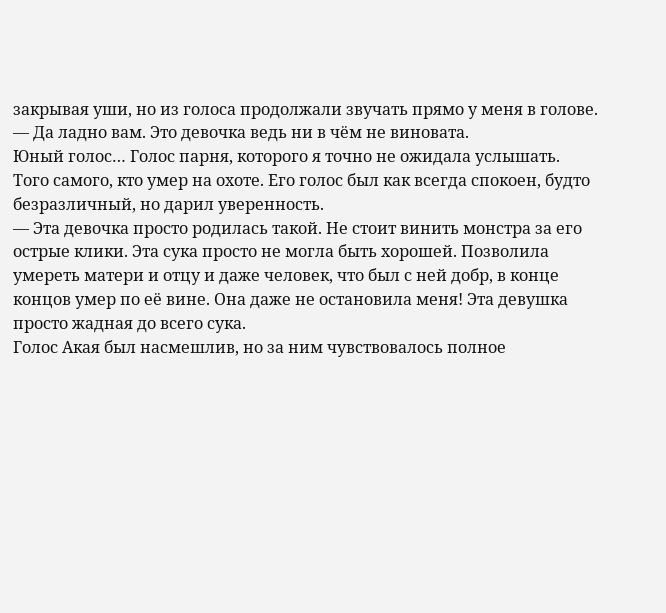закрывая уши, но из голоса продолжали звучать прямо у меня в голове.
— Да ладно вам. Это девочка ведь ни в чём не виновата.
Юный голос… Голос парня, которого я точно не ожидала услышать. Того самого, кто умер на охоте. Его голос был как всегда спокоен, будто безразличный, но дарил уверенность.
— Эта девочка просто родилась такой. Не стоит винить монстра за его острые клики. Эта сука просто не могла быть хорошей. Позволила умереть матери и отцу и даже человек, что был с ней добр, в конце концов умер по её вине. Она даже не остановила меня! Эта девушка просто жадная до всего сука.
Голос Акая был насмешлив, но за ним чувствовалось полное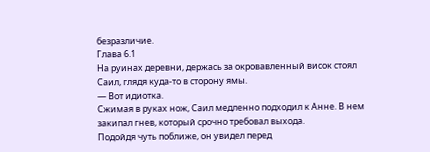безразличие.
Глава 6.1
На руинах деревни, держась за окровавленный висок стоял Саил, глядя куда-то в сторону ямы.
— Вот идиотка.
Сжимая в руках нож, Саил медленно подходил к Анне. В нем закипал гнев, который срочно требовал выхода.
Подойдя чуть поближе, он увидел перед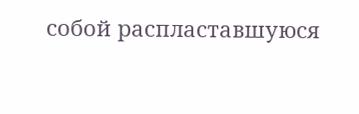собой распластавшуюся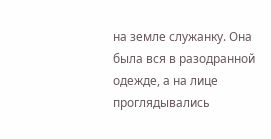на земле служанку. Она была вся в разодранной одежде, а на лице проглядывались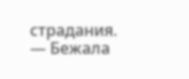страдания.
— Бежала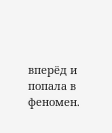вперёд и попала в феномен.